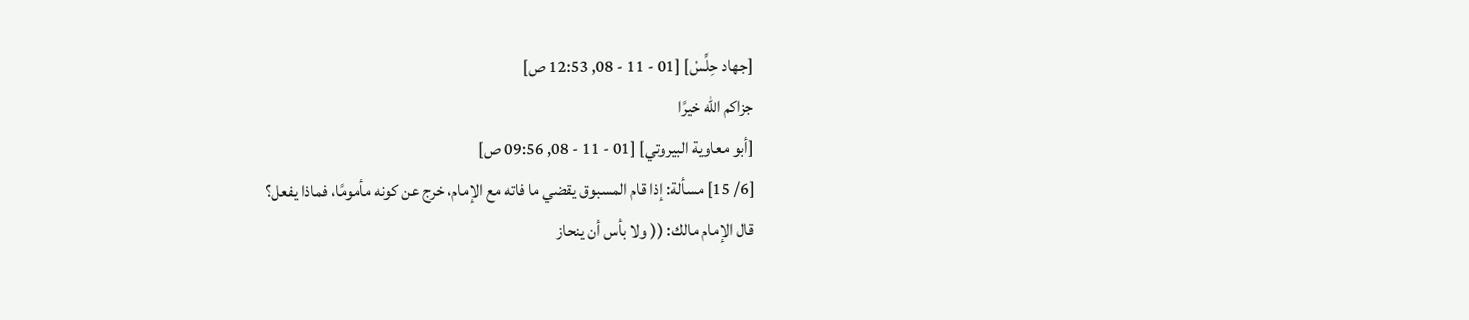[جهاد حِلِّسْ] [01 - 11 - 08, 12:53 ص]
جزاكم الله خيرًا
[أبو معاوية البيروتي] [01 - 11 - 08, 09:56 ص]
[6/ 15] مسألة: إذا قام المسبوق يقضي ما فاته مع الإمام، خرج عن كونه مأمومًا، فماذا يفعل؟
قال الإمام مالك: (( ولا بأس أن ينحاز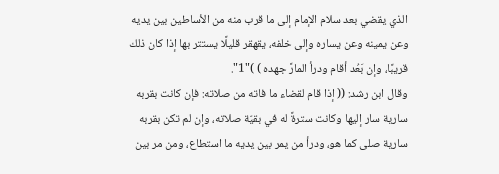الذي يقضي بعد سلام الإمام إلى ما قرب منه من الأساطين بين يديه وعن يمينه وعن يساره وإلى خلفه، يقهقر قليلًا يستتر بها إذا كان ذلك قريبًا، وإن بَعُد أقام ودرأ المارَّ جهده ) )"1".
وقال ابن رشد: (( إذا قام لقضاء ما فاته من صلاته: فإن كانت بقربه سارية سار إليها وكانت سترةً له في بقيّة صلاته، وإن لم تكن بقربه سارية صلى كما هو، ودرأ من يمر بين يديه ما استطاع، ومن مر بين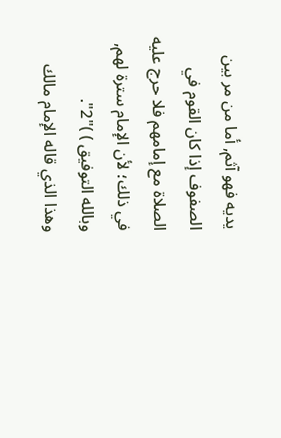يديه فهو آثم, أما من مر بين الصفوف إذا كان القوم في الصلاة مع إمامهم فلا حرج عليه في ذلك؛ لأن الإمام سترة لهم, وبالله التوفيق ) )"2".
وهذا الذي قاله الإمام مالك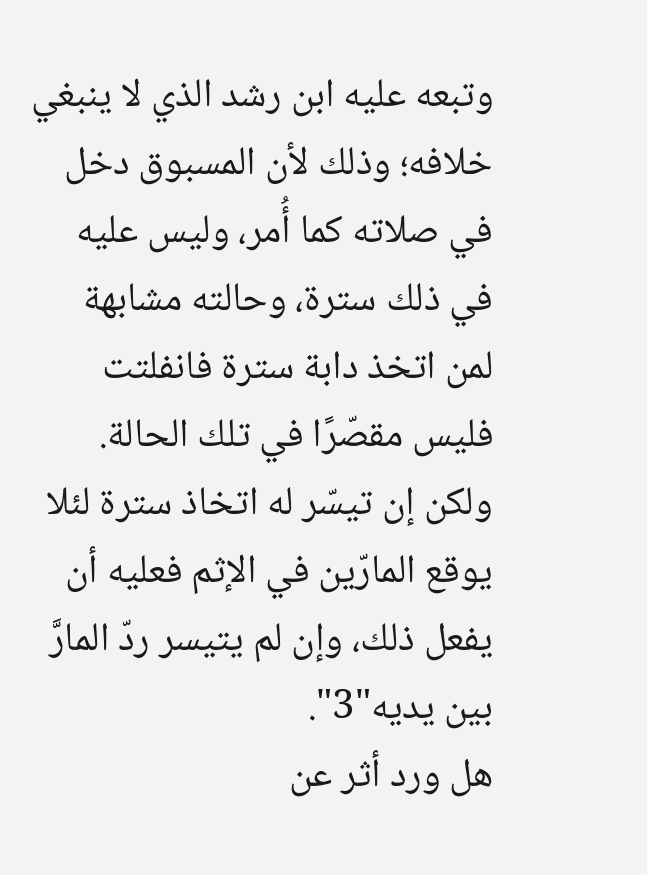وتبعه عليه ابن رشد الذي لا ينبغي خلافه؛ وذلك لأن المسبوق دخل في صلاته كما أُمر، وليس عليه في ذلك سترة، وحالته مشابهة لمن اتخذ دابة سترة فانفلتت فليس مقصّرًا في تلك الحالة.
ولكن إن تيسّر له اتخاذ سترة لئلا يوقع المارّين في الإثم فعليه أن يفعل ذلك، وإن لم يتيسر ردّ المارَّ بين يديه"3".
هل ورد أثر عن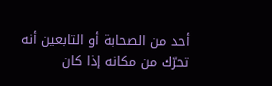أحد من الصحابة أو التابعين أنه تحرّك من مكانه إذا كان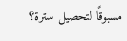مسبوقًا لتحصيل سترة؟